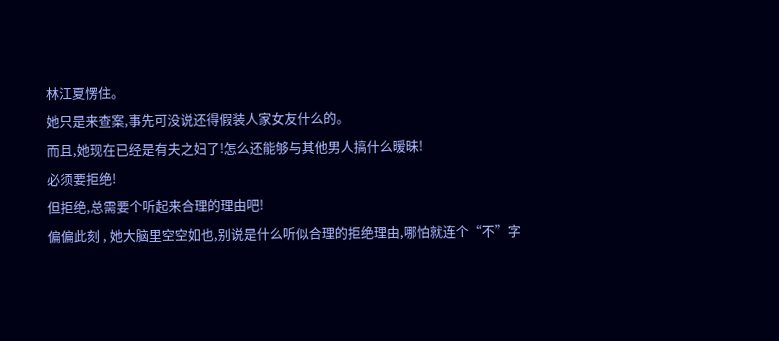林江夏愣住。
她只是来查案,事先可没说还得假装人家女友什么的。
而且,她现在已经是有夫之妇了!怎么还能够与其他男人搞什么暧昧!
必须要拒绝!
但拒绝,总需要个听起来合理的理由吧!
偏偏此刻 , 她大脑里空空如也,别说是什么听似合理的拒绝理由,哪怕就连个“不”字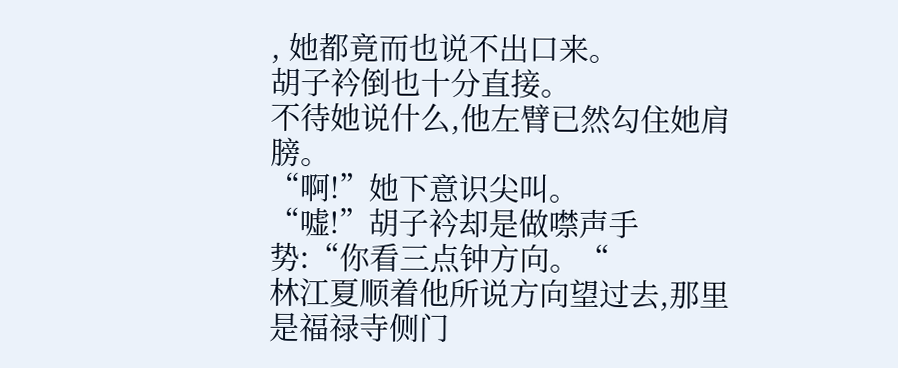, 她都竟而也说不出口来。
胡子衿倒也十分直接。
不待她说什么,他左臂已然勾住她肩膀。
“啊!”她下意识尖叫。
“嘘!”胡子衿却是做噤声手势:“你看三点钟方向。“
林江夏顺着他所说方向望过去,那里是福禄寺侧门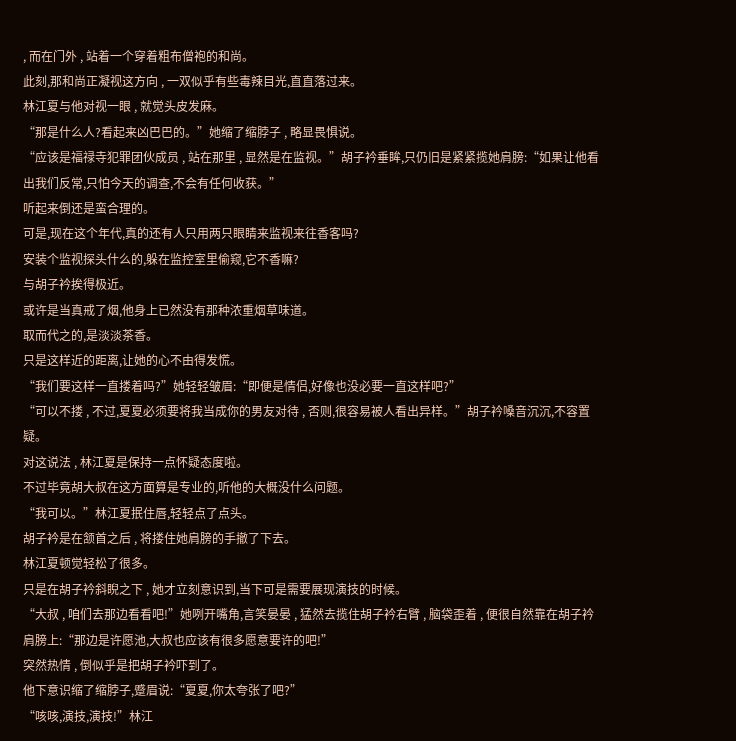, 而在门外 , 站着一个穿着粗布僧袍的和尚。
此刻,那和尚正凝视这方向 , 一双似乎有些毒辣目光,直直落过来。
林江夏与他对视一眼 , 就觉头皮发麻。
“那是什么人?看起来凶巴巴的。”她缩了缩脖子 , 略显畏惧说。
“应该是福禄寺犯罪团伙成员 , 站在那里 , 显然是在监视。”胡子衿垂眸,只仍旧是紧紧揽她肩膀:“如果让他看出我们反常,只怕今天的调查,不会有任何收获。”
听起来倒还是蛮合理的。
可是,现在这个年代,真的还有人只用两只眼睛来监视来往香客吗?
安装个监视探头什么的,躲在监控室里偷窥,它不香嘛?
与胡子衿挨得极近。
或许是当真戒了烟,他身上已然没有那种浓重烟草味道。
取而代之的,是淡淡茶香。
只是这样近的距离,让她的心不由得发慌。
“我们要这样一直搂着吗?”她轻轻皱眉:“即便是情侣,好像也没必要一直这样吧?”
“可以不搂 , 不过,夏夏必须要将我当成你的男友对待 , 否则,很容易被人看出异样。”胡子衿嗓音沉沉,不容置疑。
对这说法 , 林江夏是保持一点怀疑态度啦。
不过毕竟胡大叔在这方面算是专业的,听他的大概没什么问题。
“我可以。”林江夏抿住唇,轻轻点了点头。
胡子衿是在颔首之后 , 将搂住她肩膀的手撤了下去。
林江夏顿觉轻松了很多。
只是在胡子衿斜睨之下 , 她才立刻意识到,当下可是需要展现演技的时候。
“大叔 , 咱们去那边看看吧!”她咧开嘴角,言笑晏晏 , 猛然去揽住胡子衿右臂 , 脑袋歪着 , 便很自然靠在胡子衿肩膀上:“那边是许愿池,大叔也应该有很多愿意要许的吧!”
突然热情 , 倒似乎是把胡子衿吓到了。
他下意识缩了缩脖子,蹙眉说:“夏夏,你太夸张了吧?”
“咳咳,演技,演技!”林江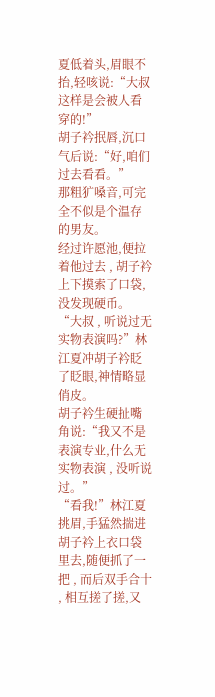夏低着头,眉眼不抬,轻咳说:“大叔这样是会被人看穿的!”
胡子衿抿唇,沉口气后说:“好,咱们过去看看。”
那粗犷嗓音,可完全不似是个温存的男友。
经过许愿池,便拉着他过去 , 胡子衿上下摸索了口袋,没发现硬币。
“大叔 , 听说过无实物表演吗?”林江夏冲胡子衿眨了眨眼,神情略显俏皮。
胡子衿生硬扯嘴角说:“我又不是表演专业,什么无实物表演 , 没听说过。”
“看我!”林江夏挑眉,手猛然揣进胡子衿上衣口袋里去,随便抓了一把 , 而后双手合十 , 相互搓了搓,又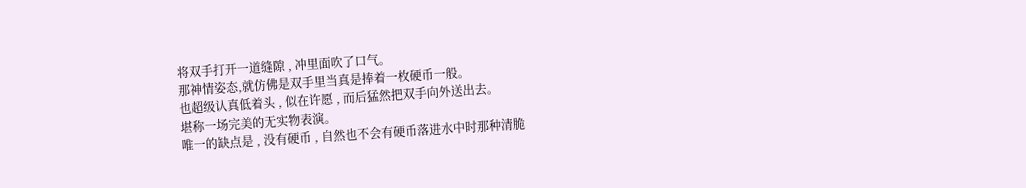将双手打开一道缝隙 , 冲里面吹了口气。
那神情姿态,就仿佛是双手里当真是捧着一枚硬币一般。
也超级认真低着头 , 似在许愿 , 而后猛然把双手向外送出去。
堪称一场完美的无实物表演。
唯一的缺点是 , 没有硬币 , 自然也不会有硬币落进水中时那种清脆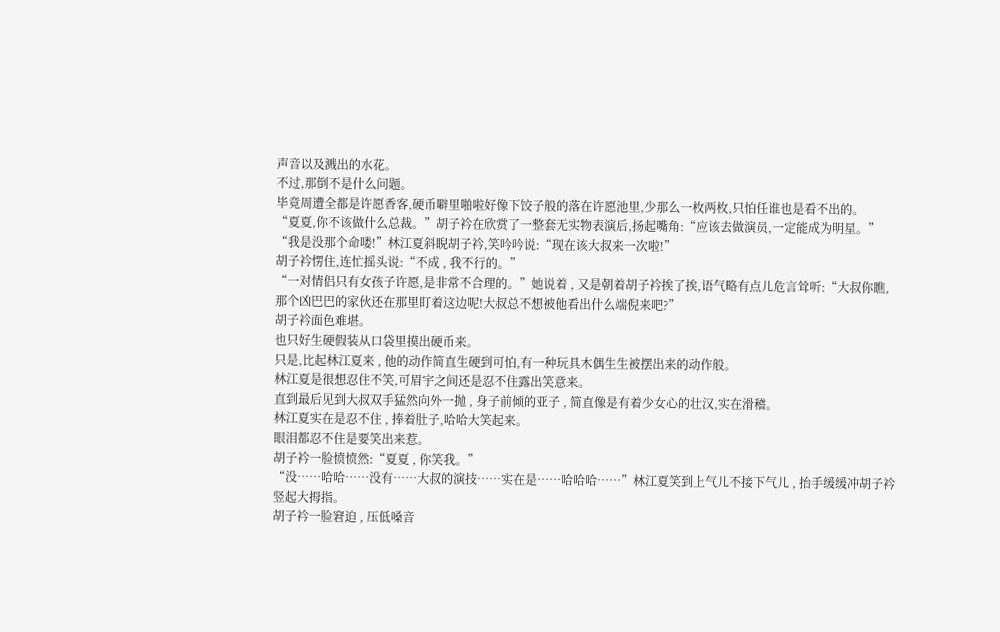声音以及溅出的水花。
不过,那倒不是什么问题。
毕竟周遭全都是许愿香客,硬币噼里啪啦好像下饺子般的落在许愿池里,少那么一枚两枚,只怕任谁也是看不出的。
“夏夏,你不该做什么总裁。”胡子衿在欣赏了一整套无实物表演后,扬起嘴角:“应该去做演员,一定能成为明星。”
“我是没那个命喽!”林江夏斜睨胡子衿,笑吟吟说:“现在该大叔来一次啦!”
胡子衿愣住,连忙摇头说:“不成 , 我不行的。”
“一对情侣只有女孩子许愿,是非常不合理的。”她说着 , 又是朝着胡子衿挨了挨,语气略有点儿危言耸听:“大叔你瞧,那个凶巴巴的家伙还在那里盯着这边呢!大叔总不想被他看出什么端倪来吧?”
胡子衿面色难堪。
也只好生硬假装从口袋里摸出硬币来。
只是,比起林江夏来 , 他的动作简直生硬到可怕,有一种玩具木偶生生被摆出来的动作般。
林江夏是很想忍住不笑,可眉宇之间还是忍不住露出笑意来。
直到最后见到大叔双手猛然向外一抛 , 身子前倾的亚子 , 简直像是有着少女心的壮汉,实在滑稽。
林江夏实在是忍不住 , 捧着肚子,哈哈大笑起来。
眼泪都忍不住是要笑出来惹。
胡子衿一脸愤愤然:“夏夏 , 你笑我。”
“没……哈哈……没有……大叔的演技……实在是……哈哈哈……”林江夏笑到上气儿不接下气儿 , 抬手缓缓冲胡子衿竖起大拇指。
胡子衿一脸窘迫 , 压低嗓音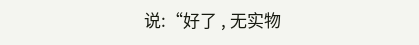说:“好了 , 无实物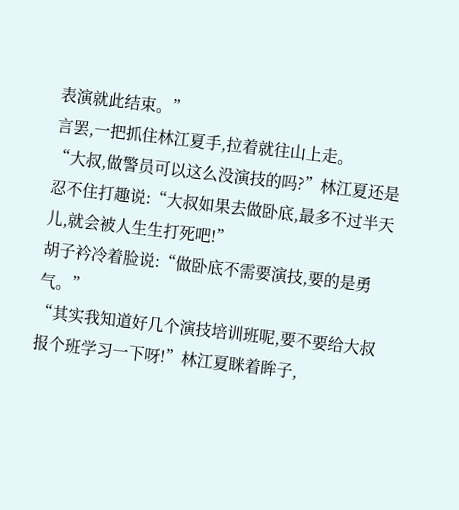表演就此结束。”
言罢,一把抓住林江夏手,拉着就往山上走。
“大叔,做警员可以这么没演技的吗?”林江夏还是忍不住打趣说:“大叔如果去做卧底,最多不过半天儿,就会被人生生打死吧!”
胡子衿冷着脸说:“做卧底不需要演技,要的是勇气。”
“其实我知道好几个演技培训班呢,要不要给大叔报个班学习一下呀!”林江夏眯着眸子,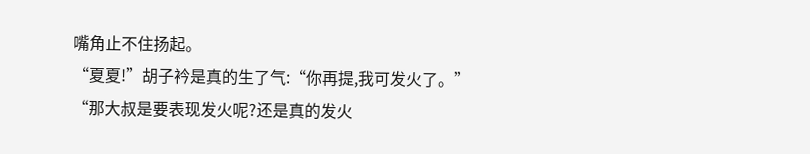嘴角止不住扬起。
“夏夏!”胡子衿是真的生了气:“你再提,我可发火了。”
“那大叔是要表现发火呢?还是真的发火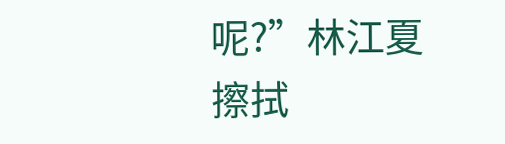呢?”林江夏擦拭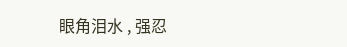眼角泪水 , 强忍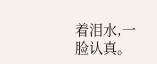着泪水,一脸认真。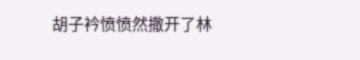胡子衿愤愤然撒开了林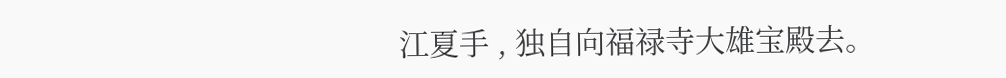江夏手 , 独自向福禄寺大雄宝殿去。